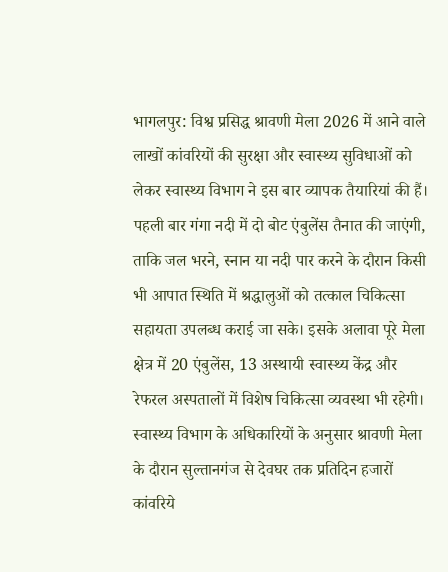भागलपुर: विश्व प्रसिद्ध श्रावणी मेला 2026 में आने वाले लाखों कांवरियों की सुरक्षा और स्वास्थ्य सुविधाओं को लेकर स्वास्थ्य विभाग ने इस बार व्यापक तैयारियां की हैं। पहली बार गंगा नदी में दो बोट एंबुलेंस तैनात की जाएंगी, ताकि जल भरने, स्नान या नदी पार करने के दौरान किसी भी आपात स्थिति में श्रद्धालुओं को तत्काल चिकित्सा सहायता उपलब्ध कराई जा सके। इसके अलावा पूरे मेला क्षेत्र में 20 एंबुलेंस, 13 अस्थायी स्वास्थ्य केंद्र और रेफरल अस्पतालों में विशेष चिकित्सा व्यवस्था भी रहेगी।
स्वास्थ्य विभाग के अधिकारियों के अनुसार श्रावणी मेला के दौरान सुल्तानगंज से देवघर तक प्रतिदिन हजारों कांवरिये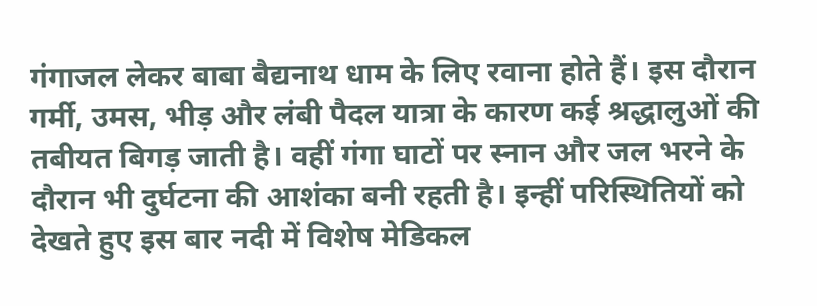गंगाजल लेकर बाबा बैद्यनाथ धाम के लिए रवाना होते हैं। इस दौरान गर्मी, उमस, भीड़ और लंबी पैदल यात्रा के कारण कई श्रद्धालुओं की तबीयत बिगड़ जाती है। वहीं गंगा घाटों पर स्नान और जल भरने के दौरान भी दुर्घटना की आशंका बनी रहती है। इन्हीं परिस्थितियों को देखते हुए इस बार नदी में विशेष मेडिकल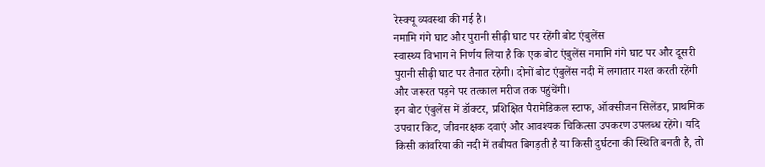रेस्क्यू व्यवस्था की गई है।
नमामि गंगे घाट और पुरानी सीढ़ी घाट पर रहेंगी बोट एंबुलेंस
स्वास्थ्य विभाग ने निर्णय लिया है कि एक बोट एंबुलेंस नमामि गंगे घाट पर और दूसरी पुरानी सीढ़ी घाट पर तैनात रहेगी। दोनों बोट एंबुलेंस नदी में लगातार गश्त करती रहेंगी और जरूरत पड़ने पर तत्काल मरीज तक पहुंचेंगी।
इन बोट एंबुलेंस में डॉक्टर, प्रशिक्षित पैरामेडिकल स्टाफ, ऑक्सीजन सिलेंडर, प्राथमिक उपचार किट, जीवनरक्षक दवाएं और आवश्यक चिकित्सा उपकरण उपलब्ध रहेंगे। यदि किसी कांवरिया की नदी में तबीयत बिगड़ती है या किसी दुर्घटना की स्थिति बनती है, तो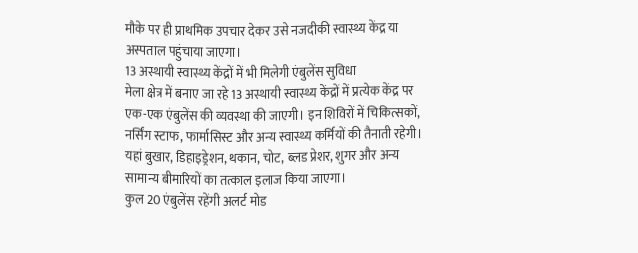मौके पर ही प्राथमिक उपचार देकर उसे नजदीकी स्वास्थ्य केंद्र या अस्पताल पहुंचाया जाएगा।
13 अस्थायी स्वास्थ्य केंद्रों में भी मिलेगी एंबुलेंस सुविधा
मेला क्षेत्र में बनाए जा रहे 13 अस्थायी स्वास्थ्य केंद्रों में प्रत्येक केंद्र पर एक-एक एंबुलेंस की व्यवस्था की जाएगी। इन शिविरों में चिकित्सकों, नर्सिंग स्टाफ, फार्मासिस्ट और अन्य स्वास्थ्य कर्मियों की तैनाती रहेगी। यहां बुखार, डिहाइड्रेशन, थकान, चोट, ब्लड प्रेशर, शुगर और अन्य सामान्य बीमारियों का तत्काल इलाज किया जाएगा।
कुल 20 एंबुलेंस रहेंगी अलर्ट मोड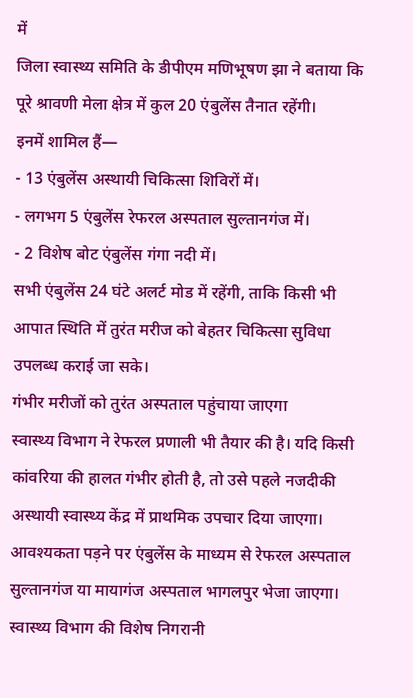में
जिला स्वास्थ्य समिति के डीपीएम मणिभूषण झा ने बताया कि पूरे श्रावणी मेला क्षेत्र में कुल 20 एंबुलेंस तैनात रहेंगी।
इनमें शामिल हैं—
- 13 एंबुलेंस अस्थायी चिकित्सा शिविरों में।
- लगभग 5 एंबुलेंस रेफरल अस्पताल सुल्तानगंज में।
- 2 विशेष बोट एंबुलेंस गंगा नदी में।
सभी एंबुलेंस 24 घंटे अलर्ट मोड में रहेंगी, ताकि किसी भी आपात स्थिति में तुरंत मरीज को बेहतर चिकित्सा सुविधा उपलब्ध कराई जा सके।
गंभीर मरीजों को तुरंत अस्पताल पहुंचाया जाएगा
स्वास्थ्य विभाग ने रेफरल प्रणाली भी तैयार की है। यदि किसी कांवरिया की हालत गंभीर होती है, तो उसे पहले नजदीकी अस्थायी स्वास्थ्य केंद्र में प्राथमिक उपचार दिया जाएगा। आवश्यकता पड़ने पर एंबुलेंस के माध्यम से रेफरल अस्पताल सुल्तानगंज या मायागंज अस्पताल भागलपुर भेजा जाएगा।
स्वास्थ्य विभाग की विशेष निगरानी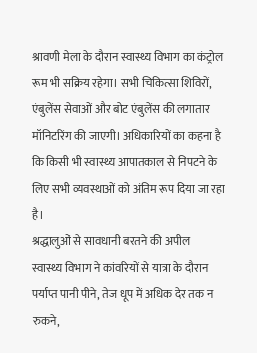श्रावणी मेला के दौरान स्वास्थ्य विभाग का कंट्रोल रूम भी सक्रिय रहेगा। सभी चिकित्सा शिविरों, एंबुलेंस सेवाओं और बोट एंबुलेंस की लगातार मॉनिटरिंग की जाएगी। अधिकारियों का कहना है कि किसी भी स्वास्थ्य आपातकाल से निपटने के लिए सभी व्यवस्थाओं को अंतिम रूप दिया जा रहा है।
श्रद्धालुओं से सावधानी बरतने की अपील
स्वास्थ्य विभाग ने कांवरियों से यात्रा के दौरान पर्याप्त पानी पीने, तेज धूप में अधिक देर तक न रुकने,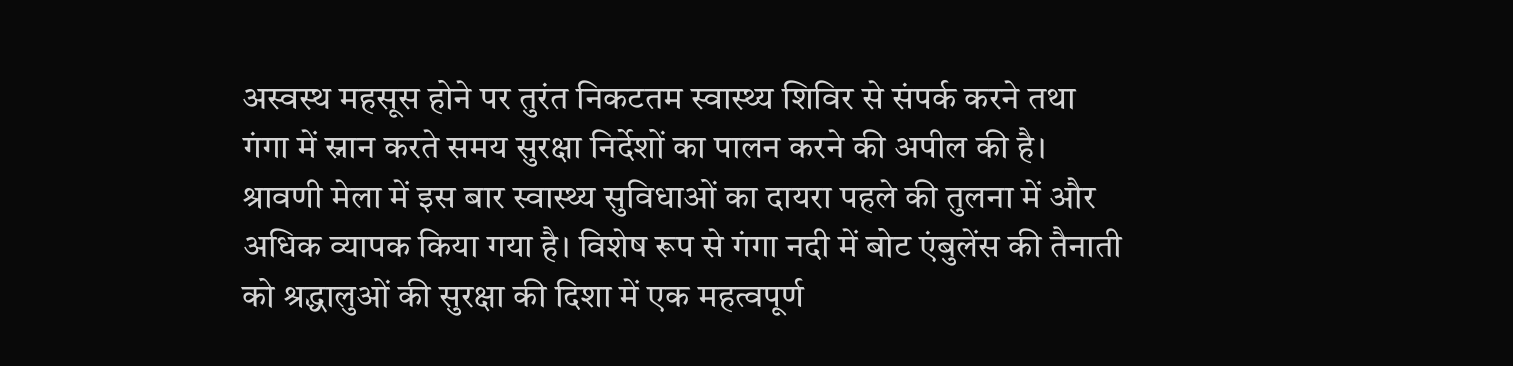अस्वस्थ महसूस होने पर तुरंत निकटतम स्वास्थ्य शिविर से संपर्क करने तथा गंगा में स्नान करते समय सुरक्षा निर्देशों का पालन करने की अपील की है।
श्रावणी मेला में इस बार स्वास्थ्य सुविधाओं का दायरा पहले की तुलना में और अधिक व्यापक किया गया है। विशेष रूप से गंगा नदी में बोट एंबुलेंस की तैनाती को श्रद्धालुओं की सुरक्षा की दिशा में एक महत्वपूर्ण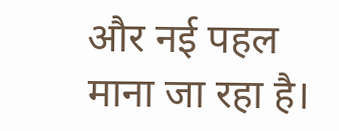और नई पहल माना जा रहा है।